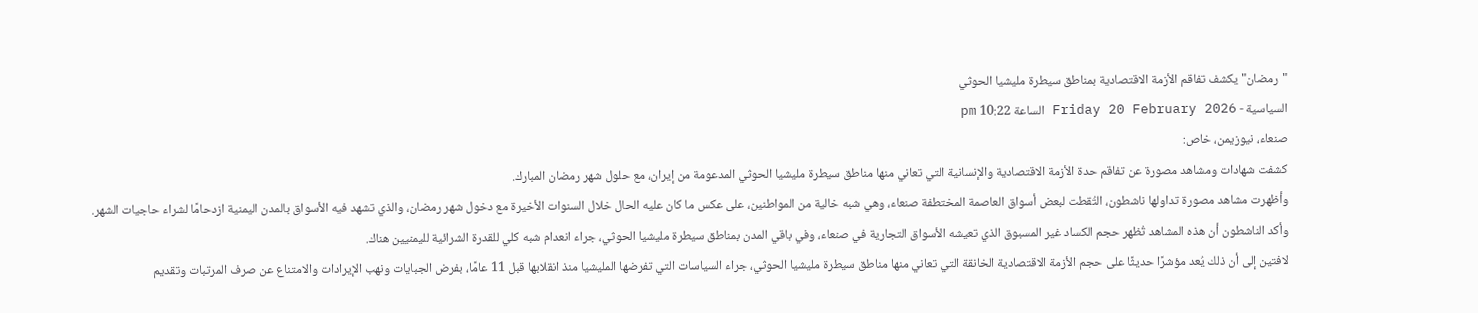"رمضان" يكشف تفاقم الأزمة الاقتصادية بمناطق سيطرة مليشيا الحوثي
السياسية - Friday 20 February 2026 الساعة 10:22 pm
صنعاء، نيوزيمن، خاص:
كشفت شهادات ومشاهد مصورة عن تفاقم حدة الأزمة الاقتصادية والإنسانية التي تعاني منها مناطق سيطرة مليشيا الحوثي المدعومة من إيران، مع حلول شهر رمضان المبارك.
وأظهرت مشاهد مصورة تداولها ناشطون، التُقطت لبعض أسواق العاصمة المختطفة صنعاء، وهي شبه خالية من المواطنين، على عكس ما كان عليه الحال خلال السنوات الأخيرة مع دخول شهر رمضان، والذي تشهد فيه الأسواق بالمدن اليمنية ازدحامًا لشراء حاجيات الشهر.
وأكد الناشطون أن هذه المشاهد تُظهر حجم الكساد غير المسبوق الذي تعيشه الأسواق التجارية في صنعاء، وفي باقي المدن بمناطق سيطرة مليشيا الحوثي، جراء انعدام شبه كلي للقدرة الشرائية لليمنيين هناك.
لافتين إلى أن ذلك يُعد مؤشرًا حديثًا على حجم الأزمة الاقتصادية الخانقة التي تعاني منها مناطق سيطرة مليشيا الحوثي، جراء السياسات التي تفرضها المليشيا منذ انقلابها قبل 11 عامًا، بفرض الجبايات ونهب الإيرادات والامتناع عن صرف المرتبات وتقديم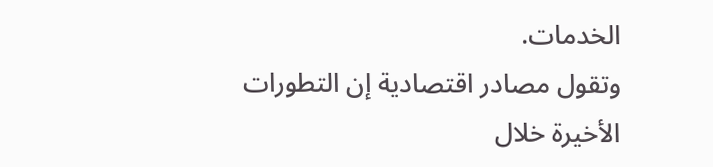الخدمات.
وتقول مصادر اقتصادية إن التطورات الأخيرة خلال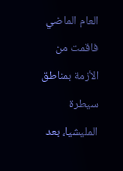العام الماضي فاقمت من الأزمة بمناطق سيطرة المليشيا، بعد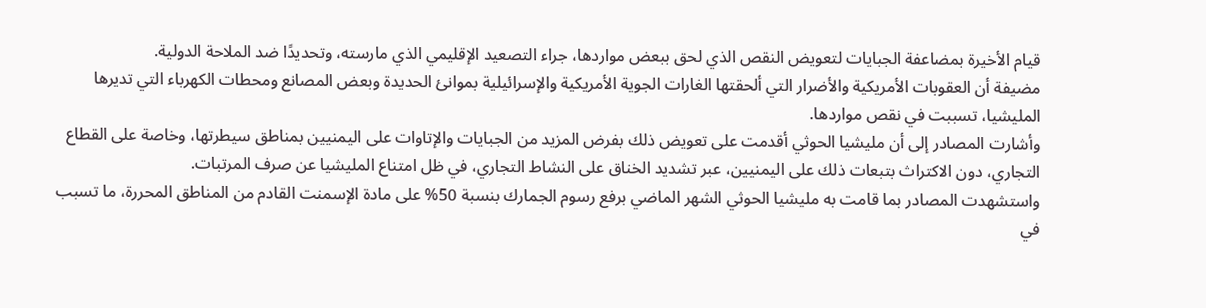قيام الأخيرة بمضاعفة الجبايات لتعويض النقص الذي لحق ببعض مواردها، جراء التصعيد الإقليمي الذي مارسته، وتحديدًا ضد الملاحة الدولية.
مضيفة أن العقوبات الأمريكية والأضرار التي ألحقتها الغارات الجوية الأمريكية والإسرائيلية بموانئ الحديدة وبعض المصانع ومحطات الكهرباء التي تديرها المليشيا، تسببت في نقص مواردها.
وأشارت المصادر إلى أن مليشيا الحوثي أقدمت على تعويض ذلك بفرض المزيد من الجبايات والإتاوات على اليمنيين بمناطق سيطرتها، وخاصة على القطاع التجاري، دون الاكتراث بتبعات ذلك على اليمنيين، عبر تشديد الخناق على النشاط التجاري، في ظل امتناع المليشيا عن صرف المرتبات.
واستشهدت المصادر بما قامت به مليشيا الحوثي الشهر الماضي برفع رسوم الجمارك بنسبة 50% على مادة الإسمنت القادم من المناطق المحررة، ما تسبب في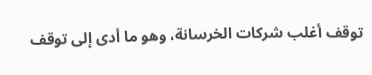توقف أغلب شركات الخرسانة، وهو ما أدى إلى توقف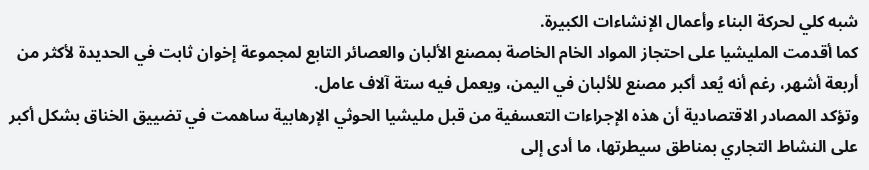شبه كلي لحركة البناء وأعمال الإنشاءات الكبيرة.
كما أقدمت المليشيا على احتجاز المواد الخام الخاصة بمصنع الألبان والعصائر التابع لمجموعة إخوان ثابت في الحديدة لأكثر من أربعة أشهر، رغم أنه يُعد أكبر مصنع للألبان في اليمن، ويعمل فيه ستة آلاف عامل.
وتؤكد المصادر الاقتصادية أن هذه الإجراءات التعسفية من قبل مليشيا الحوثي الإرهابية ساهمت في تضييق الخناق بشكل أكبر على النشاط التجاري بمناطق سيطرتها، ما أدى إلى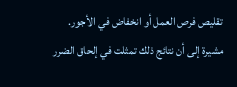تقليص فرص العمل أو انخفاض في الأجور.
مشيرة إلى أن نتائج ذلك تمثلت في إلحاق الضرر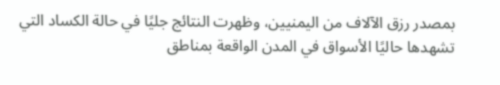بمصدر رزق الآلاف من اليمنيين، وظهرت النتائج جليًا في حالة الكساد التي تشهدها حاليًا الأسواق في المدن الواقعة بمناطق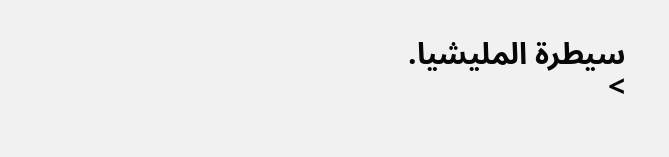سيطرة المليشيا.
>